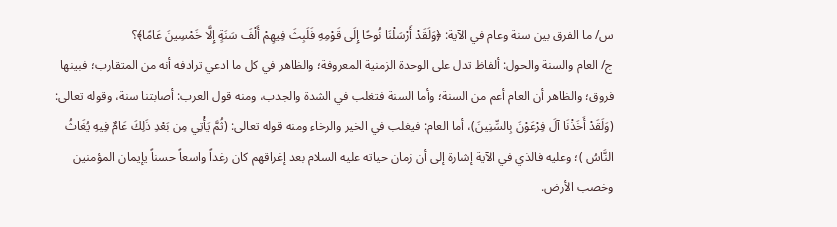س/ ما الفرق بين سنة وعام في الآية: ﴿وَلَقَدْ أَرْسَلْنَا نُوحًا إِلَى قَوْمِهِ فَلَبِثَ فِيهِمْ أَلْفَ سَنَةٍ إِلَّا خَمْسِينَ عَامًا﴾؟
ج/ العام والسنة والحول: ألفاظ تدل على الوحدة الزمنية المعروفة؛ والظاهر في كل ما ادعي ترادفه أنه من المتقارب؛ فبينها فروق؛ والظاهر أن العام أعم من السنة؛ وأما السنة فتغلب في الشدة والجدب، ومنه قول العرب: أصابتنا سنة، وقوله تعالى: (وَلَقَدْ أَخَذْنَا آلَ فِرْعَوْنَ بِالسِّنِينَ)، أما العام: فيغلب في الخير والرخاء ومنه قوله تعالى: (ثُمَّ يَأْتِي مِن بَعْدِ ذَلِكَ عَامٌ فِيهِ يُغَاثُ النَّاسُ )؛ وعليه فالذي في الآية إشارة إلى أن زمان حياته عليه السلام بعد إغراقهم كان رغداً واسعاً حسناً يإيمان المؤمنين وخصب الأرض.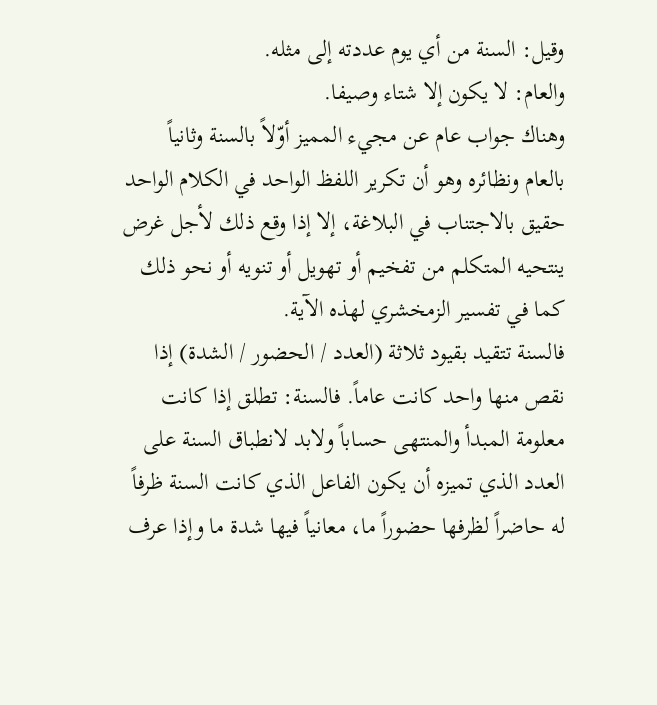وقيل: السنة من أي يوم عددته إلى مثله.
والعام: لا يكون إلا شتاء وصيفا.
وهناك جواب عام عن مجيء المميز أوّلاً بالسنة وثانياً بالعام ونظائره وهو أن تكرير اللفظ الواحد في الكلام الواحد حقيق بالاجتناب في البلاغة، إلا إذا وقع ذلك لأجل غرض ينتحيه المتكلم من تفخيم أو تهويل أو تنويه أو نحو ذلك كما في تفسير الزمخشري لهذه الآية.
فالسنة تتقيد بقيود ثلاثة (العدد / الحضور / الشدة) إذا نقص منها واحد كانت عاماً. فالسنة: تطلق إذا كانت معلومة المبدأ والمنتهى حساباً ولابد لانطباق السنة على العدد الذي تميزه أن يكون الفاعل الذي كانت السنة ظرفاً له حاضراً لظرفها حضوراً ما، معانياً فيها شدة ما وإذا عرف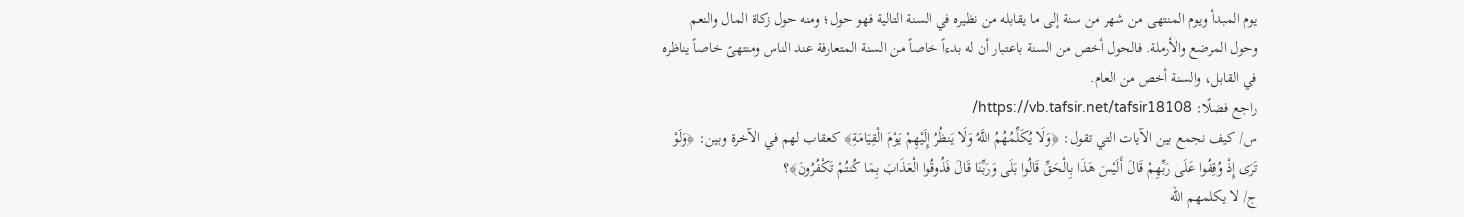يوم المبدأ ويوم المنتهى من شهر من سنة إلى ما يقابله من نظيره في السنة التالية فهو حول؛ ومنه حول زكاة المال والنعم وحول المرضع والأرملة. فالحول أخص من السنة باعتبار أن له بدءاً خاصاً من السنة المتعارفة عند الناس ومنتهىً خاصاً يناظره في القابل، والسنة أخص من العام.
راجع فضلًا: https://vb.tafsir.net/tafsir18108/
س/ كيف نجمع بين الآيات التي تقول: ﴿وَلَا يُكَلِّمُهُمُ اللَّهُ وَلَا يَنظُرُ إِلَيْهِمْ يَوْمَ الْقِيَامَةِ﴾ كعقاب لهم في الآخرة وبين: ﴿وَلَوْ تَرَى إِذْ وُقِفُوا عَلَى رَبِّهِمْ قَالَ أَلَيْسَ هَذَا بِالْحَقِّ قَالُوا بَلَى وَرَبِّنَا قَالَ فَذُوقُوا الْعَذَابَ بِمَا كُنتُمْ تَكْفُرُونَ﴾؟
ج/ لا يكلمهم الله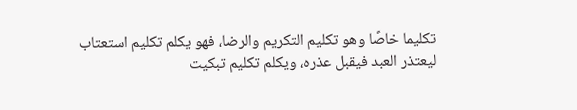تكليما خاصًا وهو تكليم التكريم والرضا، فهو يكلم تكليم استعتاب ليعتذر العبد فيقبل عذره، ويكلم تكليم تبكيت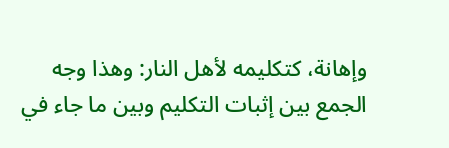وإهانة، كتكليمه لأهل النار: وهذا وجه الجمع بين إثبات التكليم وبين ما جاء في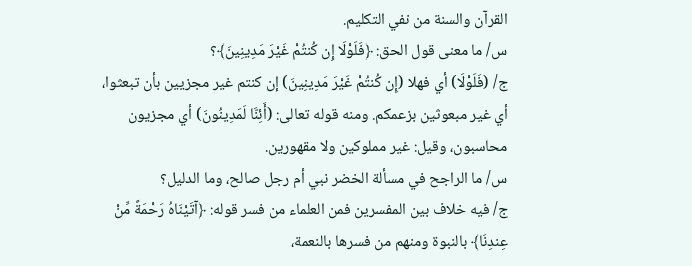القرآن والسنة من نفي التكليم.
س/ ما معنى قول الحق: ﴿فَلَوْلَا إِن كُنتُمْ غَيْرَ مَدِينِينَ﴾؟
ج/ (فَلَوْلَا) أي فهلا (إِن كُنتُمْ غَيْرَ مَدِينِينَ) إن كنتم غير مجزيين بأن تبعثوا، أي غير مبعوثين بزعمكم. ومنه قوله تعالى: (أَئِنَّا لَمَدِينُونَ) أي مجزيون محاسبون، وقيل: غير مملوكين ولا مقهورين.
س/ ما الراجح في مسألة الخضر نبي أم رجل صالح، وما الدليل؟
ج/ فيه خلاف بين المفسرين فمن العلماء من فسر قوله: ﴿آتَيْنَاهُ رَحْمَةً مِّنْ عِندِنَا﴾ بالنبوة ومنهم من فسرها بالنعمة،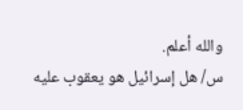والله أعلم.
س/ هل إسرائيل هو يعقوب عليه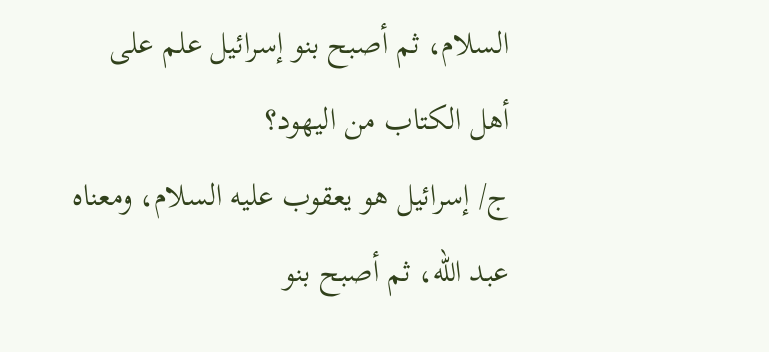السلام، ثم أصبح بنو إسرائيل علم على أهل الكتاب من اليهود؟
ج/ إسرائيل هو يعقوب عليه السلام، ومعناه عبد الله، ثم أصبح بنو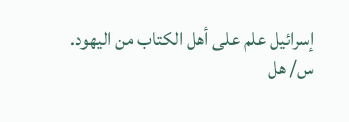إسرائيل علم على أهل الكتاب من اليهود.
س/ هل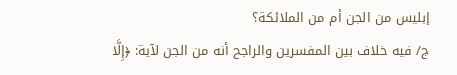إبليس من الجن أم من الملائكة؟
ج/ فيه خلاف بين المفسرين والراجح أنه من الجن لآية: ﴿إِلَّا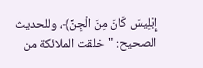إِبْلِيسَ كَانَ مِنَ الْجِنِّ﴾، وللحديث الصحيح: "خلقت الملائكة من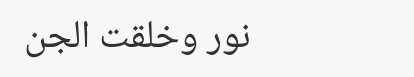نور وخلقت الجن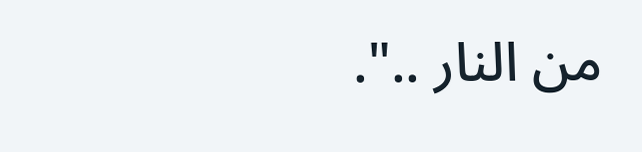من النار ..".